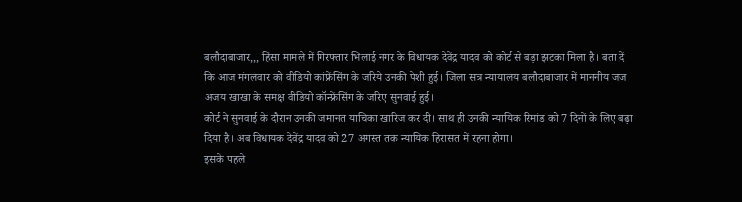बलौदाबाजार,,, हिंसा मामले में गिरफ्तार भिलाई नगर के विधायक देवेंद्र यादव को कोर्ट से बड़ा झटका मिला है। बता दें कि आज मंगलवार को वीडियो कांफ्रेंसिंग के जरिये उनकी पेशी हुई। जिला सत्र न्यायालय बलौदाबाजार में माननीय जज अजय खाखा के समक्ष वीडियो कॉन्फ्रेंसिंग के जरिए सुनवाई हुई।
कोर्ट ने सुनवाई के दौरान उनकी जमानत याचिका खारिज कर दी। साथ ही उनकी न्यायिक रिमांड को 7 दिनों के लिए बढ़ा दिया है। अब विधायक देवेंद्र यादव को 27 अगस्त तक न्यायिक हिरासत में रहना होगा।
इसके पहले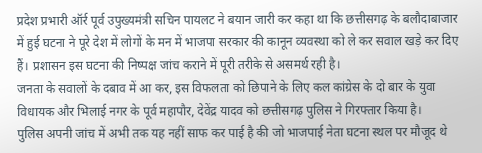प्रदेश प्रभारी ऑर्र पूर्व उपुख्यमंत्री सचिन पायलट ने बयान जारी कर कहा था कि छत्तीसगढ़ के बलौदाबाजार में हुई घटना ने पूरे देश में लोगों के मन में भाजपा सरकार की कानून व्यवस्था को ले कर सवाल खड़े कर दिए हैं। प्रशासन इस घटना की निष्पक्ष जांच कराने में पूरी तरीके से असमर्थ रही है।
जनता के सवालों के दबाव में आ कर, इस विफलता को छिपाने के लिए कल कांग्रेस के दो बार के युवा विधायक और भिलाई नगर के पूर्व महापौर, देवेंद्र यादव को छत्तीसगढ़ पुलिस ने गिरफ्तार किया है।
पुलिस अपनी जांच में अभी तक यह नहीं साफ कर पाई है की जो भाजपाई नेता घटना स्थल पर मौजूद थे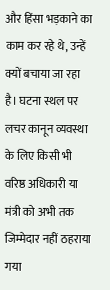और हिंसा भड़काने का काम कर रहे थे, उन्हें क्यों बचाया जा रहा है। घटना स्थल पर लचर कानून व्यवस्था के लिए किसी भी वरिष्ठ अधिकारी या मंत्री को अभी तक जिम्मेदार नहीं ठहराया गया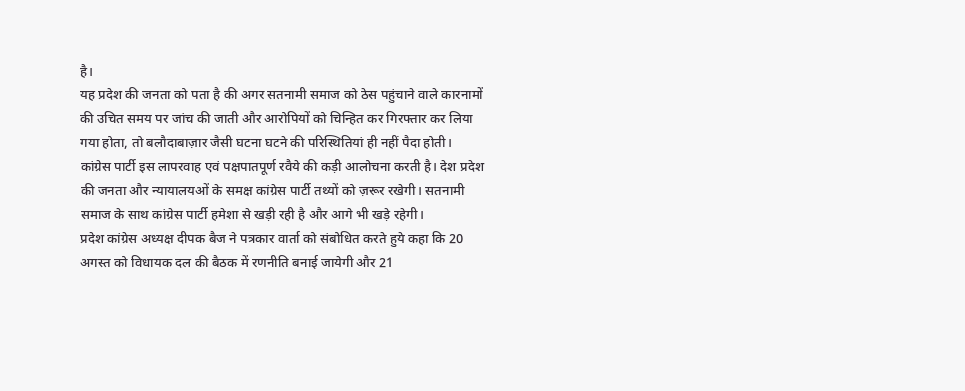है।
यह प्रदेश की जनता को पता है की अगर सतनामी समाज को ठेस पहुंचाने वाले कारनामों की उचित समय पर जांच की जाती और आरोपियों को चिन्हित कर गिरफ्तार कर लिया गया होता, तो बलौदाबाज़ार जैसी घटना घटने की परिस्थितियां ही नहीं पैदा होती।
कांग्रेस पार्टी इस लापरवाह एवं पक्षपातपूर्ण रवैये की कड़ी आलोचना करती है। देश प्रदेश की जनता और न्यायालयओं के समक्ष कांग्रेस पार्टी तथ्यों को ज़रूर रखेगी। सतनामी समाज के साथ कांग्रेस पार्टी हमेशा से खड़ी रही है और आगे भी खड़े रहेगी।
प्रदेश कांग्रेस अध्यक्ष दीपक बैज ने पत्रकार वार्ता को संबोधित करते हुये कहा कि 20 अगस्त को विधायक दल की बैठक में रणनीति बनाई जायेगी और 21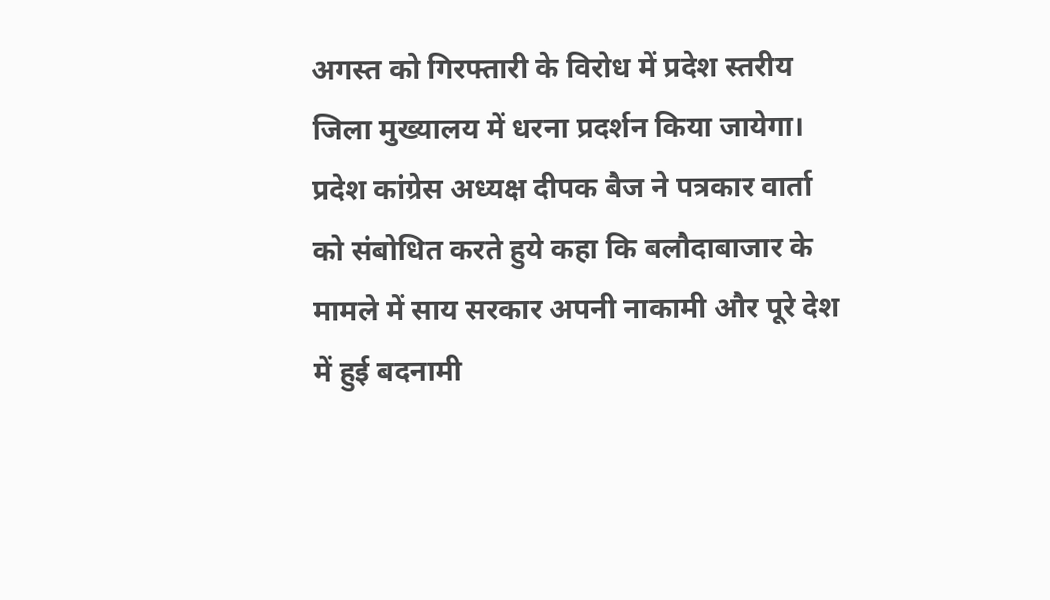अगस्त को गिरफ्तारी के विरोध में प्रदेश स्तरीय जिला मुख्यालय में धरना प्रदर्शन किया जायेगा।
प्रदेश कांग्रेस अध्यक्ष दीपक बैज ने पत्रकार वार्ता को संबोधित करते हुये कहा कि बलौदाबाजार के मामले में साय सरकार अपनी नाकामी और पूरे देश में हुई बदनामी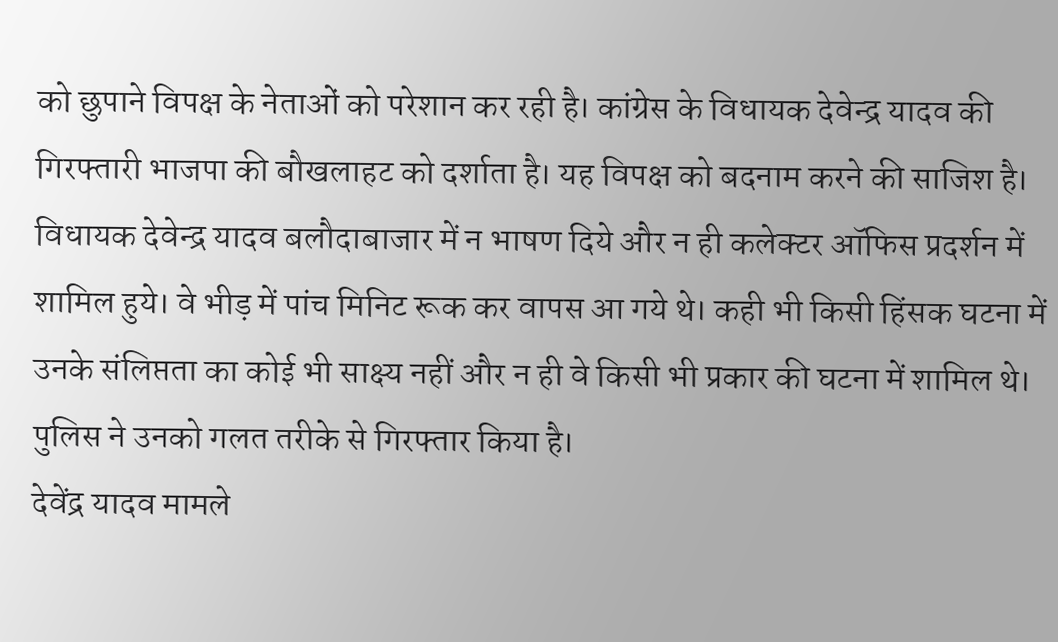को छुपाने विपक्ष के नेताओं को परेशान कर रही है। कांग्रेस के विधायक देवेन्द्र यादव की गिरफ्तारी भाजपा की बौखलाहट को दर्शाता है। यह विपक्ष को बदनाम करने की साजिश है। विधायक देवेन्द्र यादव बलौदाबाजार में न भाषण दिये और न ही कलेक्टर ऑफिस प्रदर्शन में शामिल हुये। वे भीड़ में पांच मिनिट रूक कर वापस आ गये थे। कही भी किसी हिंसक घटना में उनके संलिप्तता का कोई भी साक्ष्य नहीं और न ही वे किसी भी प्रकार की घटना में शामिल थे। पुलिस ने उनको गलत तरीके से गिरफ्तार किया है।
देवेंद्र यादव मामले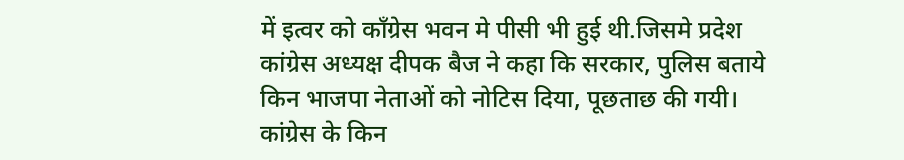में इत्वर को काँग्रेस भवन मे पीसी भी हुई थी.जिसमे प्रदेश कांग्रेस अध्यक्ष दीपक बैज ने कहा कि सरकार, पुलिस बताये किन भाजपा नेताओं को नोटिस दिया, पूछताछ की गयी। कांग्रेस के किन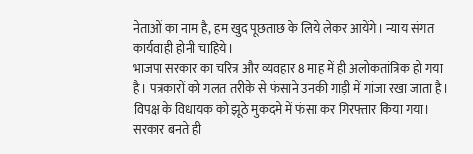नेताओं का नाम है, हम खुद पूछताछ के लिये लेकर आयेंगे। न्याय संगत कार्यवाही होनी चाहिये।
भाजपा सरकार का चरित्र और व्यवहार 8 माह में ही अलोकतांत्रिक हो गया है। पत्रकारों को गलत तरीके से फंसाने उनकी गाड़ी में गांजा रखा जाता है। विपक्ष के विधायक को झूठे मुकदमे में फंसा कर गिरफ्तार किया गया। सरकार बनते ही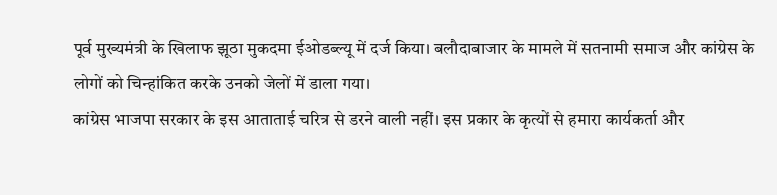पूर्व मुख्यमंत्री के खिलाफ झूठा मुकदमा ईओडब्ल्यू में दर्ज किया। बलौदाबाजार के मामले में सतनामी समाज और कांग्रेस के लोगों को चिन्हांकित करके उनको जेलों में डाला गया।
कांग्रेस भाजपा सरकार के इस आताताई चरित्र से डरने वाली नहीं। इस प्रकार के कृत्यों से हमारा कार्यकर्ता और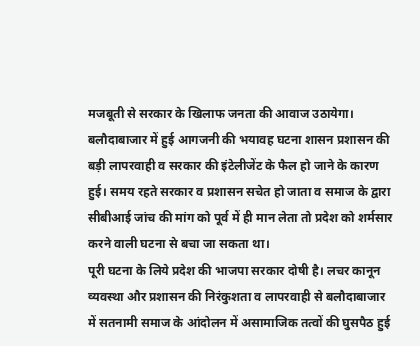मजबूती से सरकार के खिलाफ जनता की आवाज उठायेगा।
बलौदाबाजार में हुई आगजनी की भयावह घटना शासन प्रशासन की बड़ी लापरवाही व सरकार की इंटेलीजेंट के फैल हो जाने के कारण हुई। समय रहते सरकार व प्रशासन सचेत हो जाता व समाज के द्वारा सीबीआई जांच की मांग को पूर्व में ही मान लेता तो प्रदेश को शर्मसार करने वाली घटना से बचा जा सकता था।
पूरी घटना के लिये प्रदेश की भाजपा सरकार दोषी है। लचर कानून व्यवस्था और प्रशासन की निरंकुशता व लापरवाही से बलौदाबाजार में सतनामी समाज के आंदोलन में असामाजिक तत्वों की घुसपैठ हुई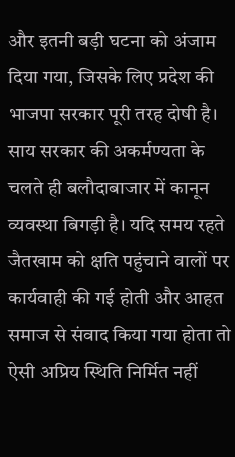और इतनी बड़ी घटना को अंजाम दिया गया, जिसके लिए प्रदेश की भाजपा सरकार पूरी तरह दोषी है।
साय सरकार की अकर्मण्यता के चलते ही बलौदाबाजार में कानून व्यवस्था बिगड़ी है। यदि समय रहते जैतखाम को क्षति पहुंचाने वालों पर कार्यवाही की गई होती और आहत समाज से संवाद किया गया होता तो ऐसी अप्रिय स्थिति निर्मित नहीं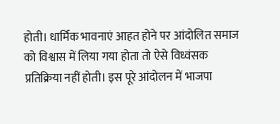होती। धार्मिक भावनाएं आहत होने पर आंदोलित समाज को विश्वास में लिया गया होता तो ऐसे विध्वंसक प्रतिक्रिया नहीं होती। इस पूरे आंदोलन में भाजपा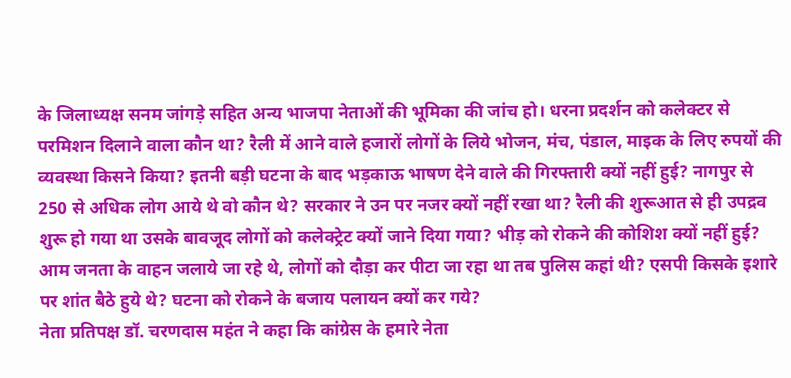के जिलाध्यक्ष सनम जांगड़े सहित अन्य भाजपा नेताओं की भूमिका की जांच हो। धरना प्रदर्शन को कलेक्टर से परमिशन दिलाने वाला कौन था? रैली में आने वाले हजारों लोगों के लिये भोजन, मंच, पंडाल, माइक के लिए रुपयों की व्यवस्था किसने किया? इतनी बड़ी घटना के बाद भड़काऊ भाषण देने वाले की गिरफ्तारी क्यों नहीं हुई? नागपुर से 250 से अधिक लोग आये थे वो कौन थे? सरकार ने उन पर नजर क्यों नहीं रखा था? रैली की शुरूआत से ही उपद्रव शुरू हो गया था उसके बावजूद लोगों को कलेक्ट्रेट क्यों जाने दिया गया? भीड़ को रोकने की कोशिश क्यों नहीं हुई? आम जनता के वाहन जलाये जा रहे थे, लोगों को दौड़ा कर पीटा जा रहा था तब पुलिस कहां थी? एसपी किसके इशारे पर शांत बैठे हुये थे? घटना को रोकने के बजाय पलायन क्यों कर गये?
नेता प्रतिपक्ष डॉ. चरणदास महंत ने कहा कि कांग्रेस के हमारे नेता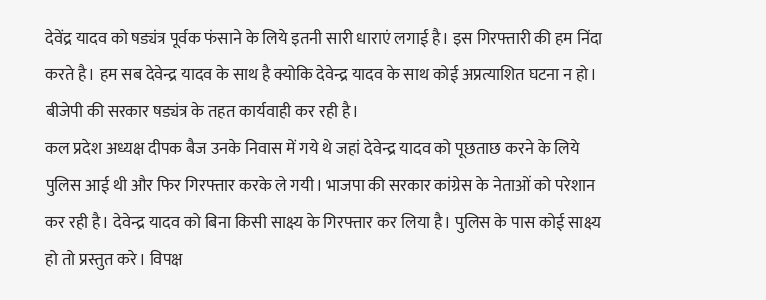देवेंद्र यादव को षड्यंत्र पूर्वक फंसाने के लिये इतनी सारी धाराएं लगाई है। इस गिरफ्तारी की हम निंदा करते है। हम सब देवेन्द्र यादव के साथ है क्योकि देवेन्द्र यादव के साथ कोई अप्रत्याशित घटना न हो। बीजेपी की सरकार षड्यंत्र के तहत कार्यवाही कर रही है।
कल प्रदेश अध्यक्ष दीपक बैज उनके निवास में गये थे जहां देवेन्द्र यादव को पूछताछ करने के लिये पुलिस आई थी और फिर गिरफ्तार करके ले गयी। भाजपा की सरकार कांग्रेस के नेताओं को परेशान कर रही है। देवेन्द्र यादव को बिना किसी साक्ष्य के गिरफ्तार कर लिया है। पुलिस के पास कोई साक्ष्य हो तो प्रस्तुत करे। विपक्ष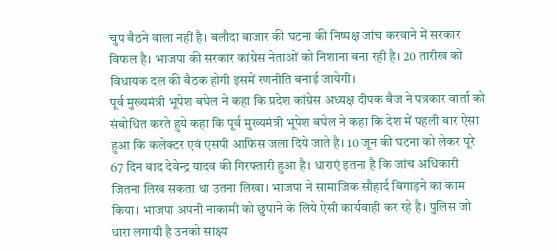चुप बैठने वाला नहीं है। बलौदा बाजार की घटना की निष्पक्ष जांच करवाने में सरकार विफल है। भाजपा की सरकार कांग्रेस नेताओं को निशाना बना रही है। 20 तारीख को विधायक दल की बैठक होगी इसमें रणनीति बनाई जायेगी।
पूर्व मुख्यमंत्री भूपेश बघेल ने कहा कि प्रदेश कांग्रेस अध्यक्ष दीपक बैज ने पत्रकार वार्ता को संबोधित करते हुये कहा कि पूर्व मुख्यमंत्री भूपेश बघेल ने कहा कि देश में पहली बार ऐसा हुआ कि कलेक्टर एवं एसपी आफिस जला दिये जाते है। 10 जून की घटना को लेकर पूरे 67 दिन बाद देवेन्द्र यादव की गिरफ्तारी हुआ है। धाराएं इतना है कि जांच अधिकारी जितना लिख सकता था उतना लिखा। भाजपा ने सामाजिक सौहार्द बिगाड़ने का काम किया। भाजपा अपनी नाकामी को छुपाने के लिये ऐसी कार्यवाही कर रहे है। पुलिस जो धारा लगायी है उनको साक्ष्य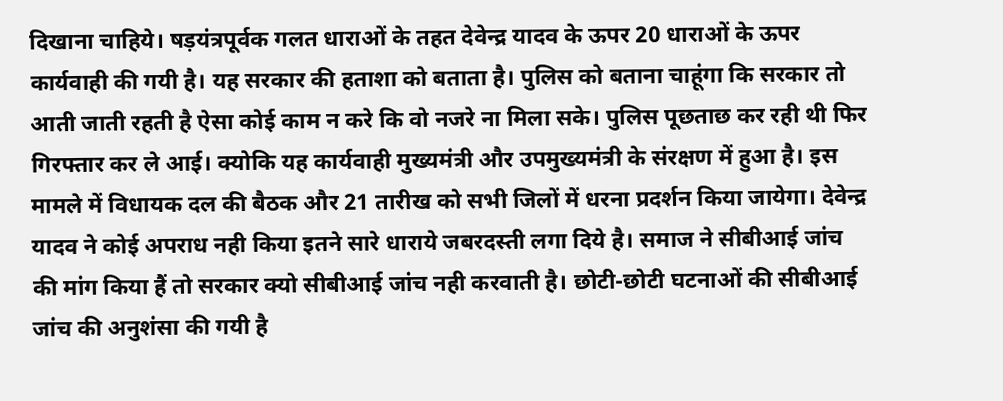दिखाना चाहिये। षड़यंत्रपूर्वक गलत धाराओं के तहत देवेन्द्र यादव के ऊपर 20 धाराओं के ऊपर कार्यवाही की गयी है। यह सरकार की हताशा को बताता है। पुलिस को बताना चाहूंगा कि सरकार तो आती जाती रहती है ऐसा कोई काम न करे कि वो नजरे ना मिला सके। पुलिस पूछताछ कर रही थी फिर गिरफ्तार कर ले आई। क्योकि यह कार्यवाही मुख्यमंत्री और उपमुख्यमंत्री के संरक्षण में हुआ है। इस मामले में विधायक दल की बैठक और 21 तारीख को सभी जिलों में धरना प्रदर्शन किया जायेगा। देवेन्द्र यादव ने कोई अपराध नही किया इतने सारे धाराये जबरदस्ती लगा दिये है। समाज ने सीबीआई जांच की मांग किया हैं तो सरकार क्यो सीबीआई जांच नही करवाती है। छोटी-छोटी घटनाओं की सीबीआई जांच की अनुशंसा की गयी है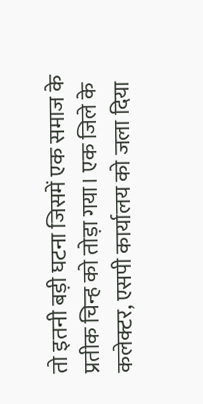तो इतनी बड़ी घटना जिसमें एक समाज के प्रतीक चिन्ह को तोड़ा गया। एक जिले के कलेक्टर, एसपी कार्यालय को जला दिया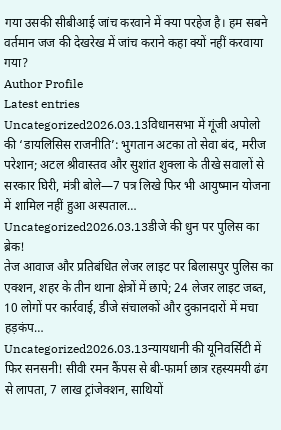गया उसकी सीबीआई जांच करवाने में क्या परहेज है। हम सबने वर्तमान जज की देखरेख में जांच कराने कहा क्यों नहीं करवाया गया?
Author Profile
Latest entries
Uncategorized2026.03.13विधानसभा में गूंजी अपोलो की ‘डायलिसिस राजनीति’: भुगतान अटका तो सेवा बंद, मरीज परेशान; अटल श्रीवास्तव और सुशांत शुक्ला के तीखे सवालों से सरकार घिरी, मंत्री बोले—7 पत्र लिखे फिर भी आयुष्मान योजना में शामिल नहीं हुआ अस्पताल…
Uncategorized2026.03.13डीजे की धुन पर पुलिस का ब्रेक!
तेज आवाज और प्रतिबंधित लेजर लाइट पर बिलासपुर पुलिस का एक्शन, शहर के तीन थाना क्षेत्रों में छापे; 24 लेजर लाइट जब्त, 10 लोगों पर कार्रवाई, डीजे संचालकों और दुकानदारों में मचा हड़कंप…
Uncategorized2026.03.13न्यायधानी की यूनिवर्सिटी में फिर सनसनी! सीवी रमन कैंपस से बी-फार्मा छात्र रहस्यमयी ढंग से लापता, 7 लाख ट्रांजेक्शन, साथियों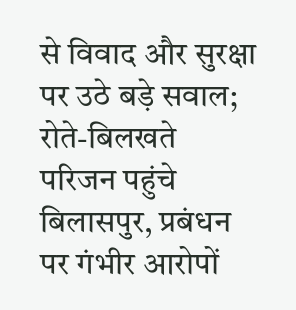से विवाद और सुरक्षा पर उठे बड़े सवाल; रोते-बिलखते परिजन पहुंचे बिलासपुर, प्रबंधन पर गंभीर आरोपों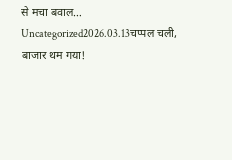से मचा बवाल…
Uncategorized2026.03.13चप्पल चली, बाजार थम गया!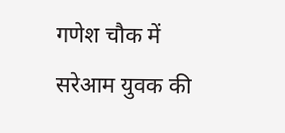गणेश चौक में सरेआम युवक की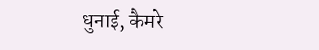धुनाई, कैमरे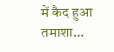में कैद हुआ तमाशा…